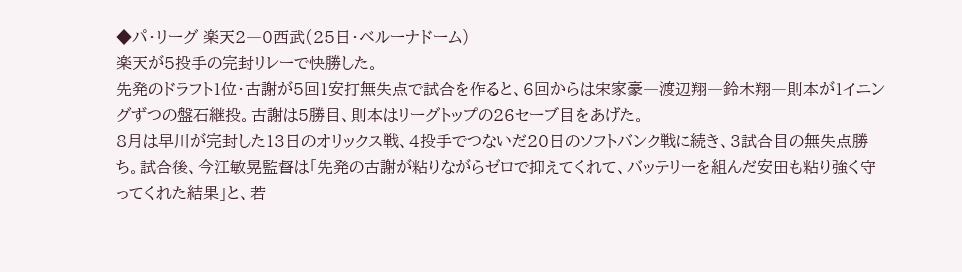◆パ・リーグ 楽天2―0西武(25日・ベルーナドーム)
楽天が5投手の完封リレーで快勝した。
先発のドラフト1位・古謝が5回1安打無失点で試合を作ると、6回からは宋家豪―渡辺翔―鈴木翔―則本が1イニングずつの盤石継投。古謝は5勝目、則本はリーグトップの26セーブ目をあげた。
8月は早川が完封した13日のオリックス戦、4投手でつないだ20日のソフトバンク戦に続き、3試合目の無失点勝ち。試合後、今江敏晃監督は「先発の古謝が粘りながらゼロで抑えてくれて、バッテリーを組んだ安田も粘り強く守ってくれた結果」と、若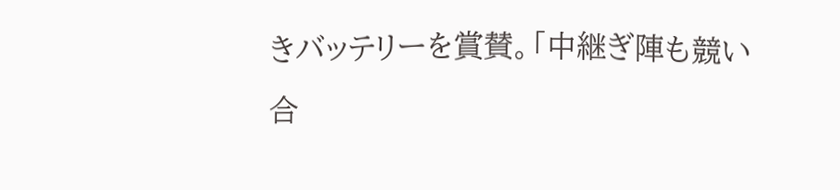きバッテリーを賞賛。「中継ぎ陣も競い合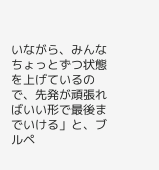いながら、みんなちょっとずつ状態を上げているので、先発が頑張ればいい形で最後までいける」と、ブルペ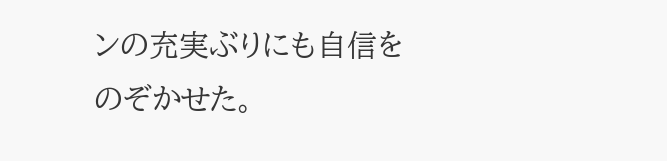ンの充実ぶりにも自信をのぞかせた。